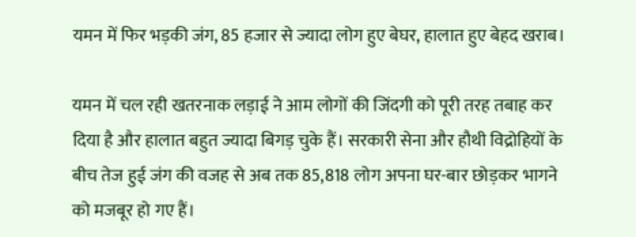यमन में फिर भड़की जंग, 85 हजार से ज्यादा लोग हुए बेघर, हालात हुए बेहद खराब।

यमन में चल रही खतरनाक लड़ाई ने आम लोगों की जिंदगी को पूरी तरह तबाह कर दिया है और हालात बहुत ज्यादा बिगड़ चुके हैं। सरकारी सेना और हौथी विद्रोहियों के बीच तेज हुई जंग की वजह से अब तक 85,818 लोग अपना घर-बार छोड़कर भागने को मजबूर हो गए हैं।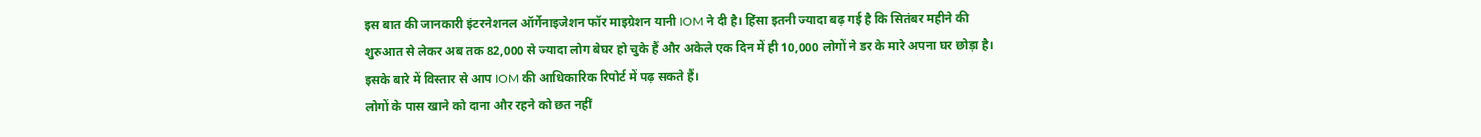इस बात की जानकारी इंटरनेशनल ऑर्गेनाइजेशन फॉर माइग्रेशन यानी IOM ने दी है। हिंसा इतनी ज्यादा बढ़ गई है कि सितंबर महीने की शुरुआत से लेकर अब तक 82,000 से ज्यादा लोग बेघर हो चुके हैं और अकेले एक दिन में ही 10,000 लोगों ने डर के मारे अपना घर छोड़ा है। इसके बारे में विस्तार से आप IOM की आधिकारिक रिपोर्ट में पढ़ सकते हैं।
लोगों के पास खाने को दाना और रहने को छत नहीं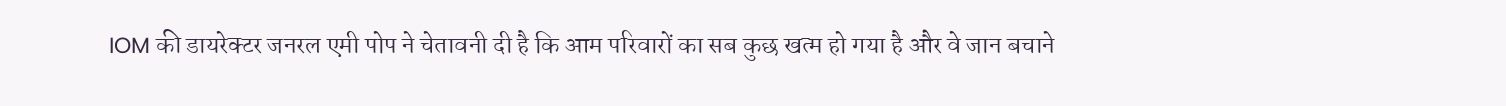IOM की डायरेक्टर जनरल एमी पोप ने चेतावनी दी है कि आम परिवारों का सब कुछ खत्म हो गया है और वे जान बचाने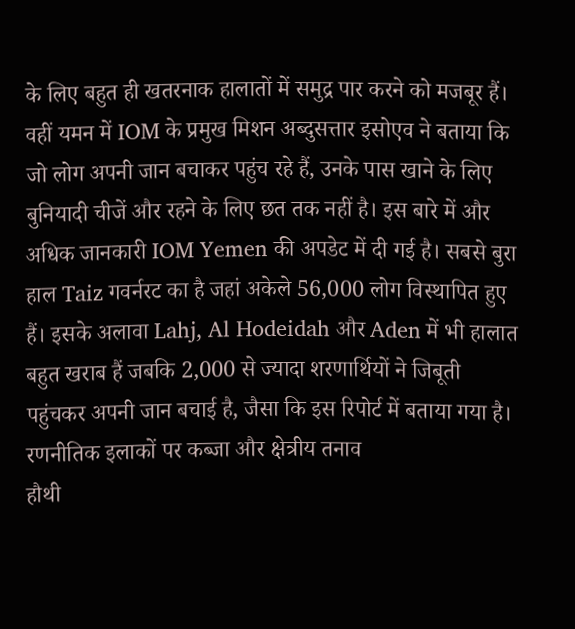के लिए बहुत ही खतरनाक हालातों में समुद्र पार करने को मजबूर हैं। वहीं यमन में IOM के प्रमुख मिशन अब्दुसत्तार इसोएव ने बताया कि जो लोग अपनी जान बचाकर पहुंच रहे हैं, उनके पास खाने के लिए बुनियादी चीजें और रहने के लिए छत तक नहीं है। इस बारे में और अधिक जानकारी IOM Yemen की अपडेट में दी गई है। सबसे बुरा हाल Taiz गवर्नरट का है जहां अकेले 56,000 लोग विस्थापित हुए हैं। इसके अलावा Lahj, Al Hodeidah और Aden में भी हालात बहुत खराब हैं जबकि 2,000 से ज्यादा शरणार्थियों ने जिबूती पहुंचकर अपनी जान बचाई है, जैसा कि इस रिपोर्ट में बताया गया है।
रणनीतिक इलाकों पर कब्जा और क्षेत्रीय तनाव
हौथी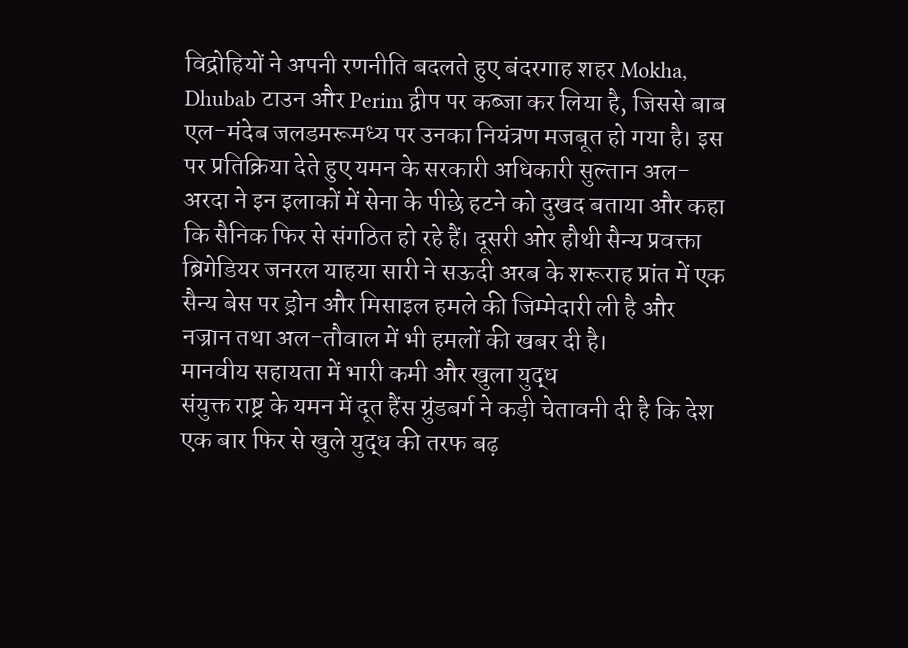विद्रोहियों ने अपनी रणनीति बदलते हुए बंदरगाह शहर Mokha, Dhubab टाउन और Perim द्वीप पर कब्जा कर लिया है, जिससे बाब एल-मंदेब जलडमरूमध्य पर उनका नियंत्रण मजबूत हो गया है। इस पर प्रतिक्रिया देते हुए यमन के सरकारी अधिकारी सुल्तान अल-अरदा ने इन इलाकों में सेना के पीछे हटने को दुखद बताया और कहा कि सैनिक फिर से संगठित हो रहे हैं। दूसरी ओर हौथी सैन्य प्रवक्ता ब्रिगेडियर जनरल याहया सारी ने सऊदी अरब के शरूराह प्रांत में एक सैन्य बेस पर ड्रोन और मिसाइल हमले की जिम्मेदारी ली है और नज्रान तथा अल-तौवाल में भी हमलों की खबर दी है।
मानवीय सहायता में भारी कमी और खुला युद्ध
संयुक्त राष्ट्र के यमन में दूत हैंस ग्रुंडबर्ग ने कड़ी चेतावनी दी है कि देश एक बार फिर से खुले युद्ध की तरफ बढ़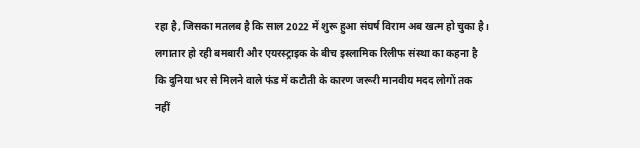रहा है, जिसका मतलब है कि साल 2022 में शुरू हुआ संघर्ष विराम अब खत्म हो चुका है। लगातार हो रही बमबारी और एयरस्ट्राइक के बीच इस्लामिक रिलीफ संस्था का कहना है कि दुनिया भर से मिलने वाले फंड में कटौती के कारण जरूरी मानवीय मदद लोगों तक नहीं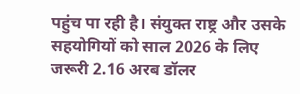पहुंच पा रही है। संयुक्त राष्ट्र और उसके सहयोगियों को साल 2026 के लिए जरूरी 2.16 अरब डॉलर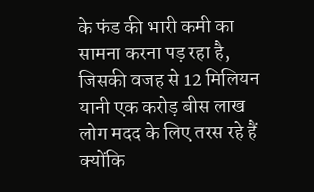के फंड की भारी कमी का सामना करना पड़ रहा है, जिसकी वजह से 12 मिलियन यानी एक करोड़ बीस लाख लोग मदद के लिए तरस रहे हैं क्योंकि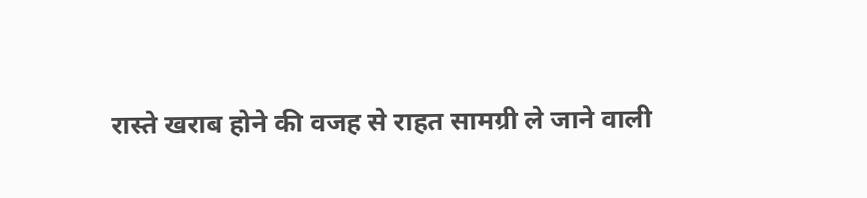रास्ते खराब होने की वजह से राहत सामग्री ले जाने वाली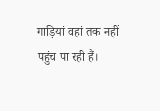गाड़ियां वहां तक नहीं पहुंच पा रही हैं।